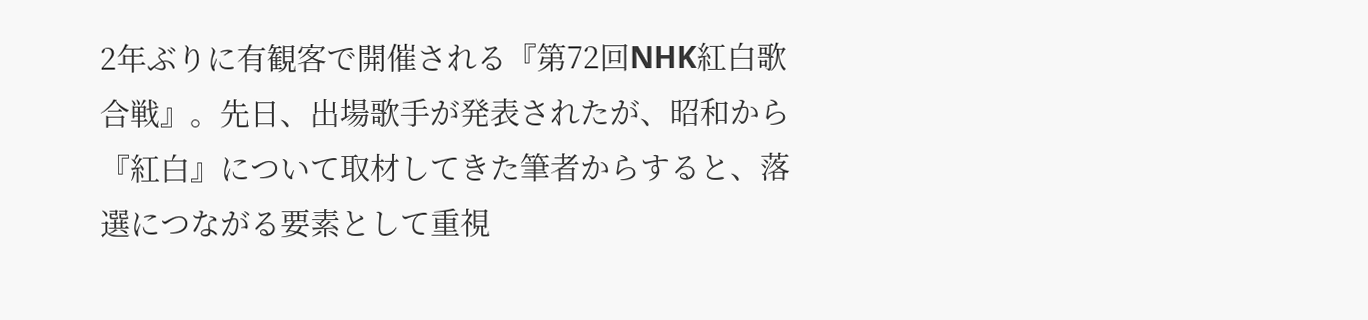2年ぶりに有観客で開催される『第72回NHK紅白歌合戦』。先日、出場歌手が発表されたが、昭和から『紅白』について取材してきた筆者からすると、落選につながる要素として重視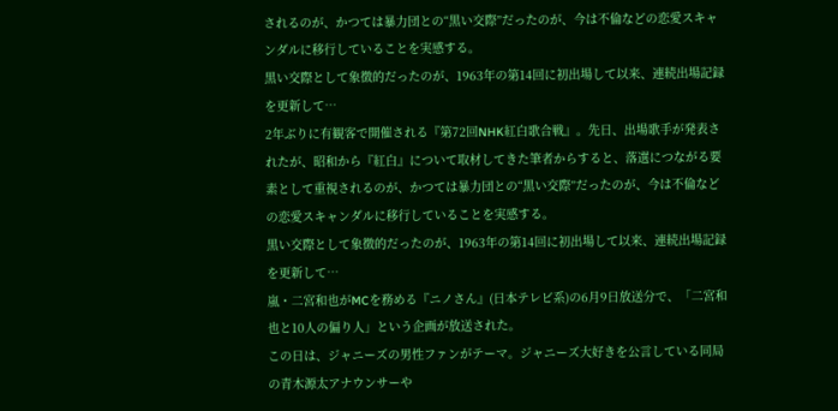されるのが、かつては暴力団との“黒い交際”だったのが、今は不倫などの恋愛スキャンダルに移行していることを実感する。
黒い交際として象徴的だったのが、1963年の第14回に初出場して以来、連続出場記録を更新して…
2年ぶりに有観客で開催される『第72回NHK紅白歌合戦』。先日、出場歌手が発表されたが、昭和から『紅白』について取材してきた筆者からすると、落選につながる要素として重視されるのが、かつては暴力団との“黒い交際”だったのが、今は不倫などの恋愛スキャンダルに移行していることを実感する。
黒い交際として象徴的だったのが、1963年の第14回に初出場して以来、連続出場記録を更新して…
嵐・二宮和也がMCを務める『ニノさん』(日本テレビ系)の6月9日放送分で、「二宮和也と10人の偏り人」という企画が放送された。
この日は、ジャニーズの男性ファンがテーマ。ジャニーズ大好きを公言している同局の青木源太アナウンサーや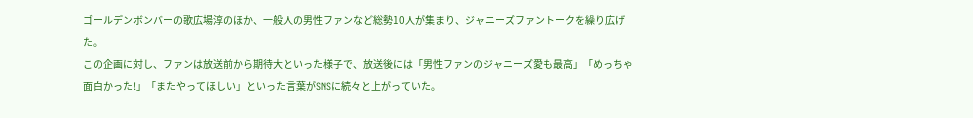ゴールデンボンバーの歌広場淳のほか、一般人の男性ファンなど総勢10人が集まり、ジャニーズファントークを繰り広げた。
この企画に対し、ファンは放送前から期待大といった様子で、放送後には「男性ファンのジャニーズ愛も最高」「めっちゃ面白かった!」「またやってほしい」といった言葉がSNSに続々と上がっていた。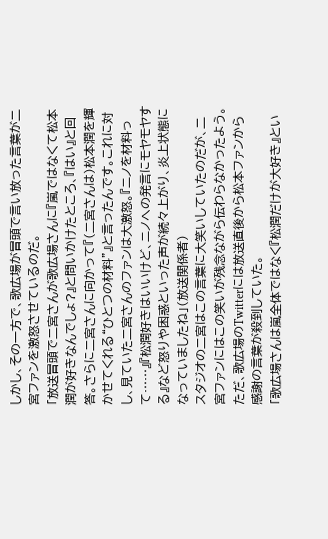しかし、その一方で、歌広場が冒頭で言い放った言葉が二宮ファンを激怒させているのだ。
「放送冒頭で二宮さんが歌広場さんに『嵐ではなくて松本潤が好きなんでしょ?』と問いかけたところ、『はい』と回答。さらに二宮さんに向かって『(二宮さんは)松本潤を輝かせてくれる“ひとつの材料”』と言ったんです。これに対し、見ていた二宮さんのファンは大激怒。『ニノを材料って……』『松潤好きはいいけど、ニノへの発言にモヤモヤする』など怒りや困惑といった声が続々上がり、炎上状態になっていましたね」(放送関係者)
スタジオの二宮はこの言葉に大笑いしていたのだが、二宮ファンにはこの笑いが残念ながら伝わらなかったよう。ただ、歌広場のTwitterには放送直後から松本ファンから感謝の言葉が殺到していた。
「歌広場さんは嵐全体ではなく『松潤だけが大好き』とい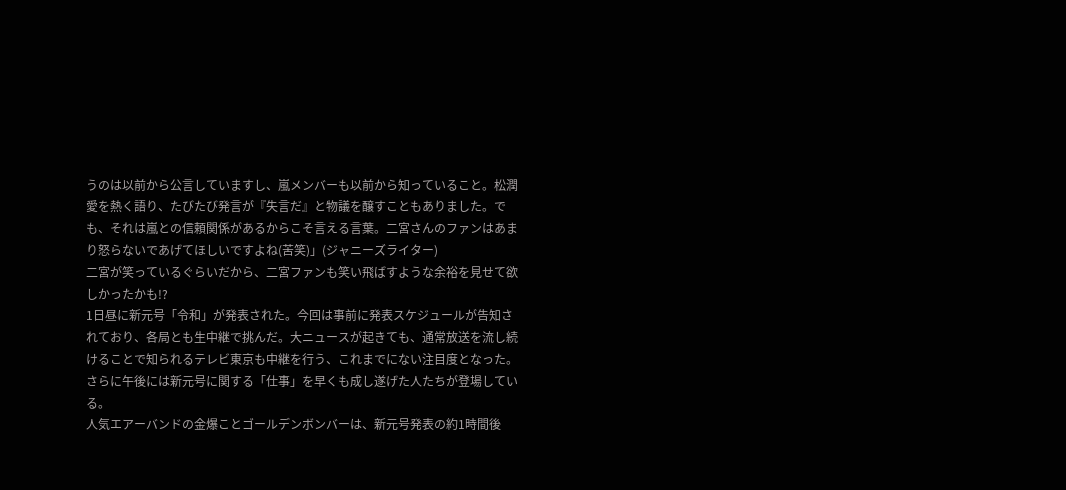うのは以前から公言していますし、嵐メンバーも以前から知っていること。松潤愛を熱く語り、たびたび発言が『失言だ』と物議を醸すこともありました。でも、それは嵐との信頼関係があるからこそ言える言葉。二宮さんのファンはあまり怒らないであげてほしいですよね(苦笑)」(ジャニーズライター)
二宮が笑っているぐらいだから、二宮ファンも笑い飛ばすような余裕を見せて欲しかったかも!?
1日昼に新元号「令和」が発表された。今回は事前に発表スケジュールが告知されており、各局とも生中継で挑んだ。大ニュースが起きても、通常放送を流し続けることで知られるテレビ東京も中継を行う、これまでにない注目度となった。さらに午後には新元号に関する「仕事」を早くも成し遂げた人たちが登場している。
人気エアーバンドの金爆ことゴールデンボンバーは、新元号発表の約1時間後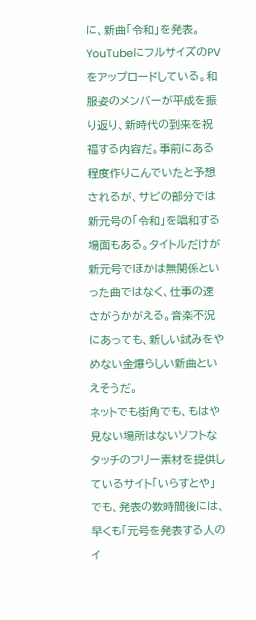に、新曲「令和」を発表。YouTubeにフルサイズのPVをアップロードしている。和服姿のメンバーが平成を振り返り、新時代の到来を祝福する内容だ。事前にある程度作りこんでいたと予想されるが、サビの部分では新元号の「令和」を唱和する場面もある。タイトルだけが新元号でほかは無関係といった曲ではなく、仕事の速さがうかがえる。音楽不況にあっても、新しい試みをやめない金爆らしい新曲といえそうだ。
ネットでも街角でも、もはや見ない場所はないソフトなタッチのフリー素材を提供しているサイト「いらすとや」でも、発表の数時間後には、早くも「元号を発表する人のイ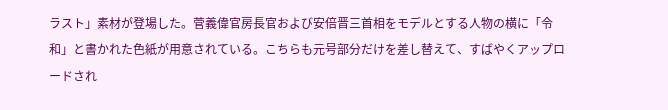ラスト」素材が登場した。菅義偉官房長官および安倍晋三首相をモデルとする人物の横に「令和」と書かれた色紙が用意されている。こちらも元号部分だけを差し替えて、すばやくアップロードされ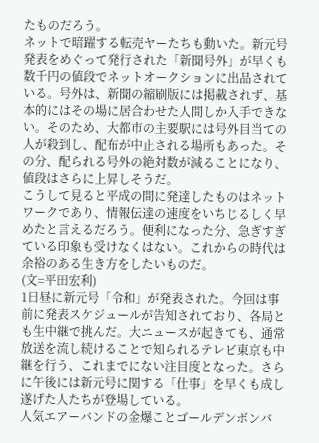たものだろう。
ネットで暗躍する転売ヤーたちも動いた。新元号発表をめぐって発行された「新聞号外」が早くも数千円の値段でネットオークションに出品されている。号外は、新聞の縮刷版には掲載されず、基本的にはその場に居合わせた人間しか入手できない。そのため、大都市の主要駅には号外目当ての人が殺到し、配布が中止される場所もあった。その分、配られる号外の絶対数が減ることになり、値段はさらに上昇しそうだ。
こうして見ると平成の間に発達したものはネットワークであり、情報伝達の速度をいちじるしく早めたと言えるだろう。便利になった分、急ぎすぎている印象も受けなくはない。これからの時代は余裕のある生き方をしたいものだ。
(文=平田宏利)
1日昼に新元号「令和」が発表された。今回は事前に発表スケジュールが告知されており、各局とも生中継で挑んだ。大ニュースが起きても、通常放送を流し続けることで知られるテレビ東京も中継を行う、これまでにない注目度となった。さらに午後には新元号に関する「仕事」を早くも成し遂げた人たちが登場している。
人気エアーバンドの金爆ことゴールデンボンバ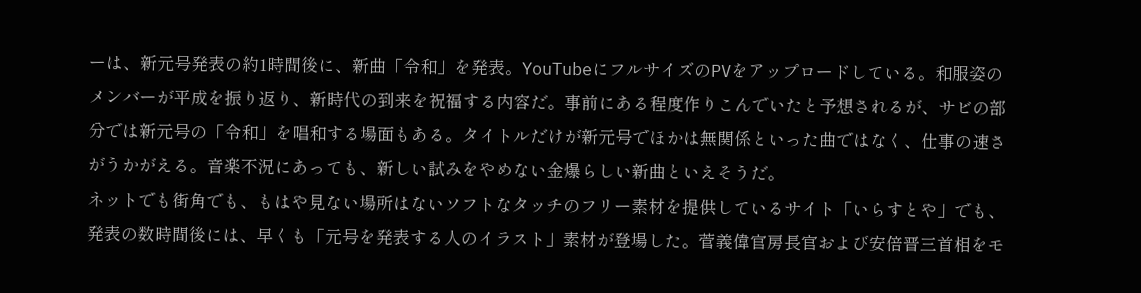ーは、新元号発表の約1時間後に、新曲「令和」を発表。YouTubeにフルサイズのPVをアップロードしている。和服姿のメンバーが平成を振り返り、新時代の到来を祝福する内容だ。事前にある程度作りこんでいたと予想されるが、サビの部分では新元号の「令和」を唱和する場面もある。タイトルだけが新元号でほかは無関係といった曲ではなく、仕事の速さがうかがえる。音楽不況にあっても、新しい試みをやめない金爆らしい新曲といえそうだ。
ネットでも街角でも、もはや見ない場所はないソフトなタッチのフリー素材を提供しているサイト「いらすとや」でも、発表の数時間後には、早くも「元号を発表する人のイラスト」素材が登場した。菅義偉官房長官および安倍晋三首相をモ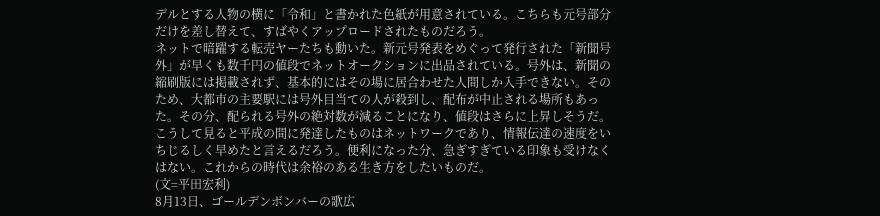デルとする人物の横に「令和」と書かれた色紙が用意されている。こちらも元号部分だけを差し替えて、すばやくアップロードされたものだろう。
ネットで暗躍する転売ヤーたちも動いた。新元号発表をめぐって発行された「新聞号外」が早くも数千円の値段でネットオークションに出品されている。号外は、新聞の縮刷版には掲載されず、基本的にはその場に居合わせた人間しか入手できない。そのため、大都市の主要駅には号外目当ての人が殺到し、配布が中止される場所もあった。その分、配られる号外の絶対数が減ることになり、値段はさらに上昇しそうだ。
こうして見ると平成の間に発達したものはネットワークであり、情報伝達の速度をいちじるしく早めたと言えるだろう。便利になった分、急ぎすぎている印象も受けなくはない。これからの時代は余裕のある生き方をしたいものだ。
(文=平田宏利)
8月13日、ゴールデンボンバーの歌広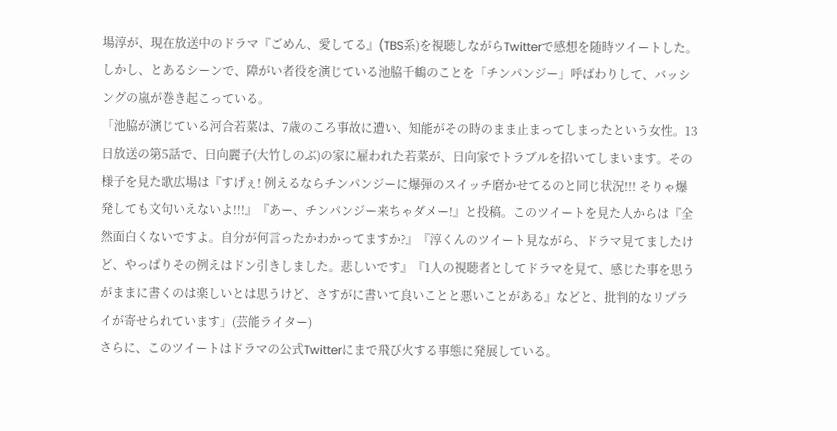場淳が、現在放送中のドラマ『ごめん、愛してる』(TBS系)を視聴しながらTwitterで感想を随時ツイートした。しかし、とあるシーンで、障がい者役を演じている池脇千鶴のことを「チンパンジー」呼ばわりして、バッシングの嵐が巻き起こっている。
「池脇が演じている河合若菜は、7歳のころ事故に遭い、知能がその時のまま止まってしまったという女性。13日放送の第5話で、日向麗子(大竹しのぶ)の家に雇われた若菜が、日向家でトラブルを招いてしまいます。その様子を見た歌広場は『すげぇ! 例えるならチンパンジーに爆弾のスイッチ磨かせてるのと同じ状況!!! そりゃ爆発しても文句いえないよ!!!』『あー、チンパンジー来ちゃダメー!』と投稿。このツイートを見た人からは『全然面白くないですよ。自分が何言ったかわかってますか?』『淳くんのツイート見ながら、ドラマ見てましたけど、やっぱりその例えはドン引きしました。悲しいです』『1人の視聴者としてドラマを見て、感じた事を思うがままに書くのは楽しいとは思うけど、さすがに書いて良いことと悪いことがある』などと、批判的なリプライが寄せられています」(芸能ライター)
さらに、このツイートはドラマの公式Twitterにまで飛び火する事態に発展している。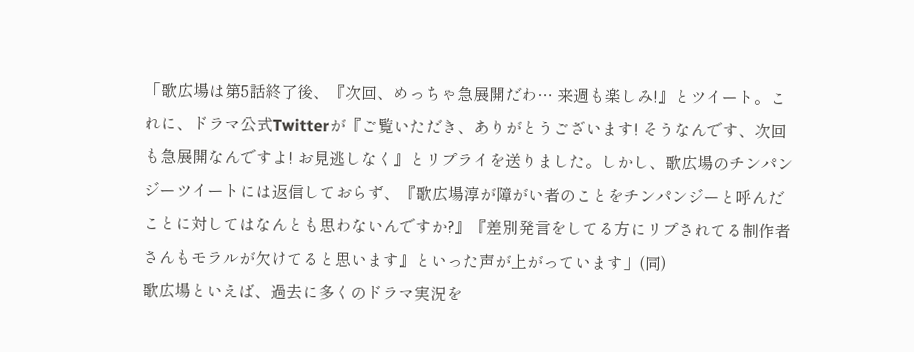「歌広場は第5話終了後、『次回、めっちゃ急展開だわ… 来週も楽しみ!』とツイート。これに、ドラマ公式Twitterが『ご覧いただき、ありがとうございます! そうなんです、次回も急展開なんですよ! お見逃しなく』とリプライを送りました。しかし、歌広場のチンパンジーツイートには返信しておらず、『歌広場淳が障がい者のことをチンパンジーと呼んだことに対してはなんとも思わないんですか?』『差別発言をしてる方にリプされてる制作者さんもモラルが欠けてると思います』といった声が上がっています」(同)
歌広場といえば、過去に多くのドラマ実況を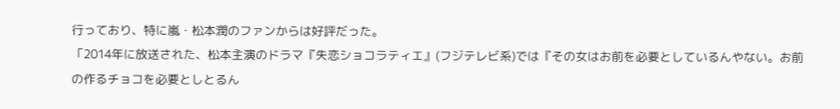行っており、特に嵐・松本潤のファンからは好評だった。
「2014年に放送された、松本主演のドラマ『失恋ショコラティエ』(フジテレビ系)では『その女はお前を必要としているんやない。お前の作るチョコを必要としとるん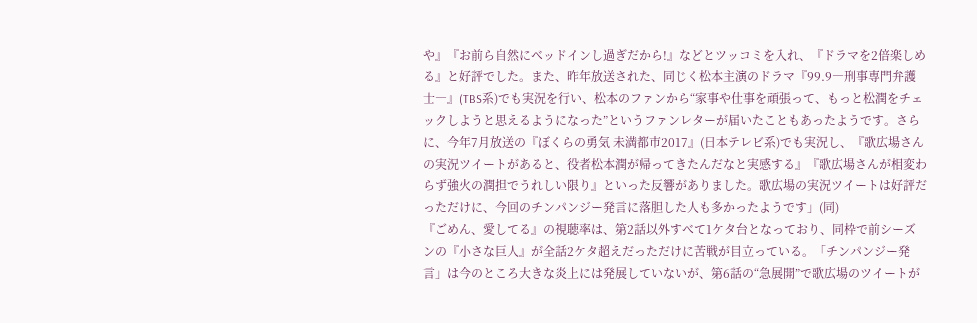や』『お前ら自然にベッドインし過ぎだから!』などとツッコミを入れ、『ドラマを2倍楽しめる』と好評でした。また、昨年放送された、同じく松本主演のドラマ『99.9―刑事専門弁護士―』(TBS系)でも実況を行い、松本のファンから“家事や仕事を頑張って、もっと松潤をチェックしようと思えるようになった”というファンレターが届いたこともあったようです。さらに、今年7月放送の『ぼくらの勇気 未満都市2017』(日本テレビ系)でも実況し、『歌広場さんの実況ツイートがあると、役者松本潤が帰ってきたんだなと実感する』『歌広場さんが相変わらず強火の潤担でうれしい限り』といった反響がありました。歌広場の実況ツイートは好評だっただけに、今回のチンパンジー発言に落胆した人も多かったようです」(同)
『ごめん、愛してる』の視聴率は、第2話以外すべて1ケタ台となっており、同枠で前シーズンの『小さな巨人』が全話2ケタ超えだっただけに苦戦が目立っている。「チンパンジー発言」は今のところ大きな炎上には発展していないが、第6話の“急展開”で歌広場のツイートが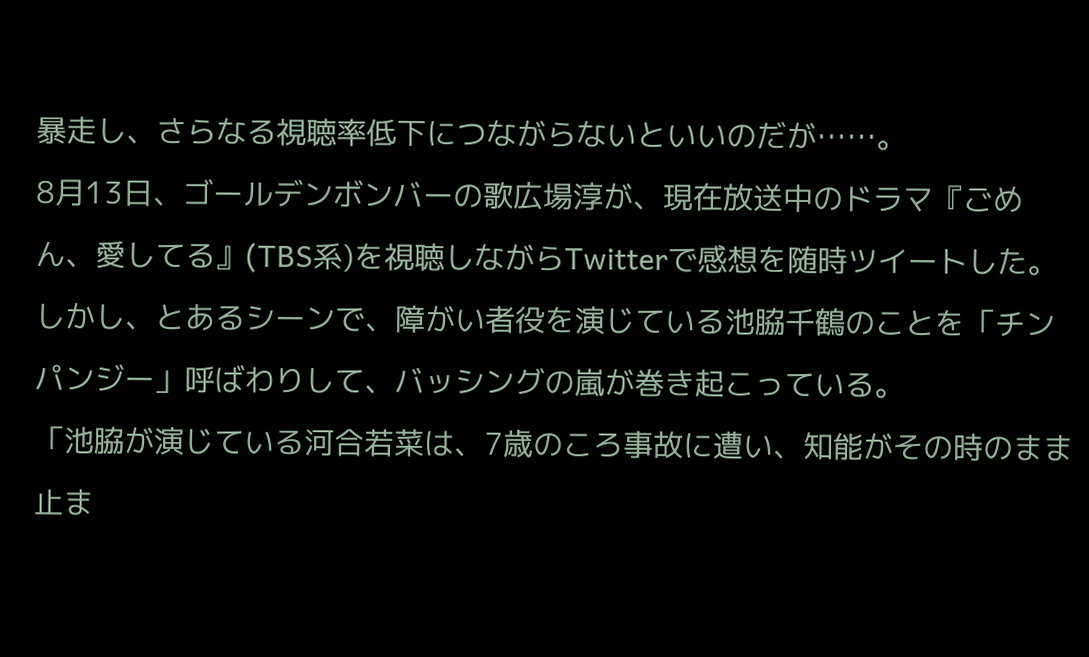暴走し、さらなる視聴率低下につながらないといいのだが……。
8月13日、ゴールデンボンバーの歌広場淳が、現在放送中のドラマ『ごめん、愛してる』(TBS系)を視聴しながらTwitterで感想を随時ツイートした。しかし、とあるシーンで、障がい者役を演じている池脇千鶴のことを「チンパンジー」呼ばわりして、バッシングの嵐が巻き起こっている。
「池脇が演じている河合若菜は、7歳のころ事故に遭い、知能がその時のまま止ま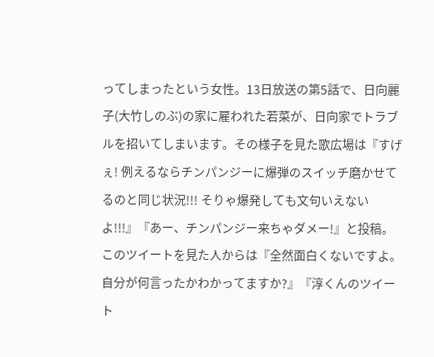ってしまったという女性。13日放送の第5話で、日向麗子(大竹しのぶ)の家に雇われた若菜が、日向家でトラブルを招いてしまいます。その様子を見た歌広場は『すげぇ! 例えるならチンパンジーに爆弾のスイッチ磨かせてるのと同じ状況!!! そりゃ爆発しても文句いえないよ!!!』『あー、チンパンジー来ちゃダメー!』と投稿。このツイートを見た人からは『全然面白くないですよ。自分が何言ったかわかってますか?』『淳くんのツイート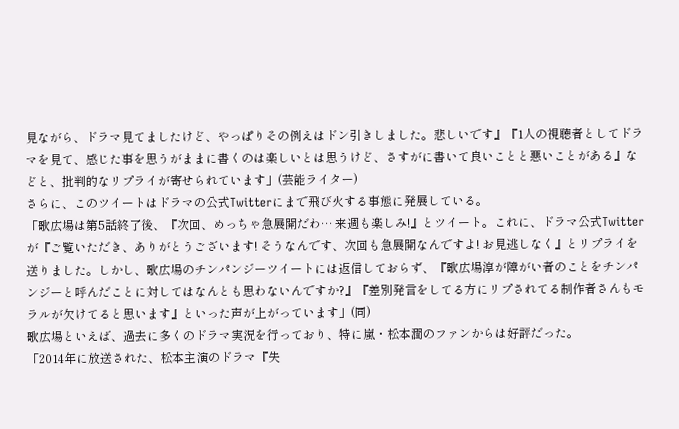見ながら、ドラマ見てましたけど、やっぱりその例えはドン引きしました。悲しいです』『1人の視聴者としてドラマを見て、感じた事を思うがままに書くのは楽しいとは思うけど、さすがに書いて良いことと悪いことがある』などと、批判的なリプライが寄せられています」(芸能ライター)
さらに、このツイートはドラマの公式Twitterにまで飛び火する事態に発展している。
「歌広場は第5話終了後、『次回、めっちゃ急展開だわ… 来週も楽しみ!』とツイート。これに、ドラマ公式Twitterが『ご覧いただき、ありがとうございます! そうなんです、次回も急展開なんですよ! お見逃しなく』とリプライを送りました。しかし、歌広場のチンパンジーツイートには返信しておらず、『歌広場淳が障がい者のことをチンパンジーと呼んだことに対してはなんとも思わないんですか?』『差別発言をしてる方にリプされてる制作者さんもモラルが欠けてると思います』といった声が上がっています」(同)
歌広場といえば、過去に多くのドラマ実況を行っており、特に嵐・松本潤のファンからは好評だった。
「2014年に放送された、松本主演のドラマ『失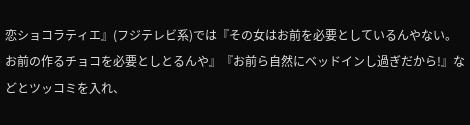恋ショコラティエ』(フジテレビ系)では『その女はお前を必要としているんやない。お前の作るチョコを必要としとるんや』『お前ら自然にベッドインし過ぎだから!』などとツッコミを入れ、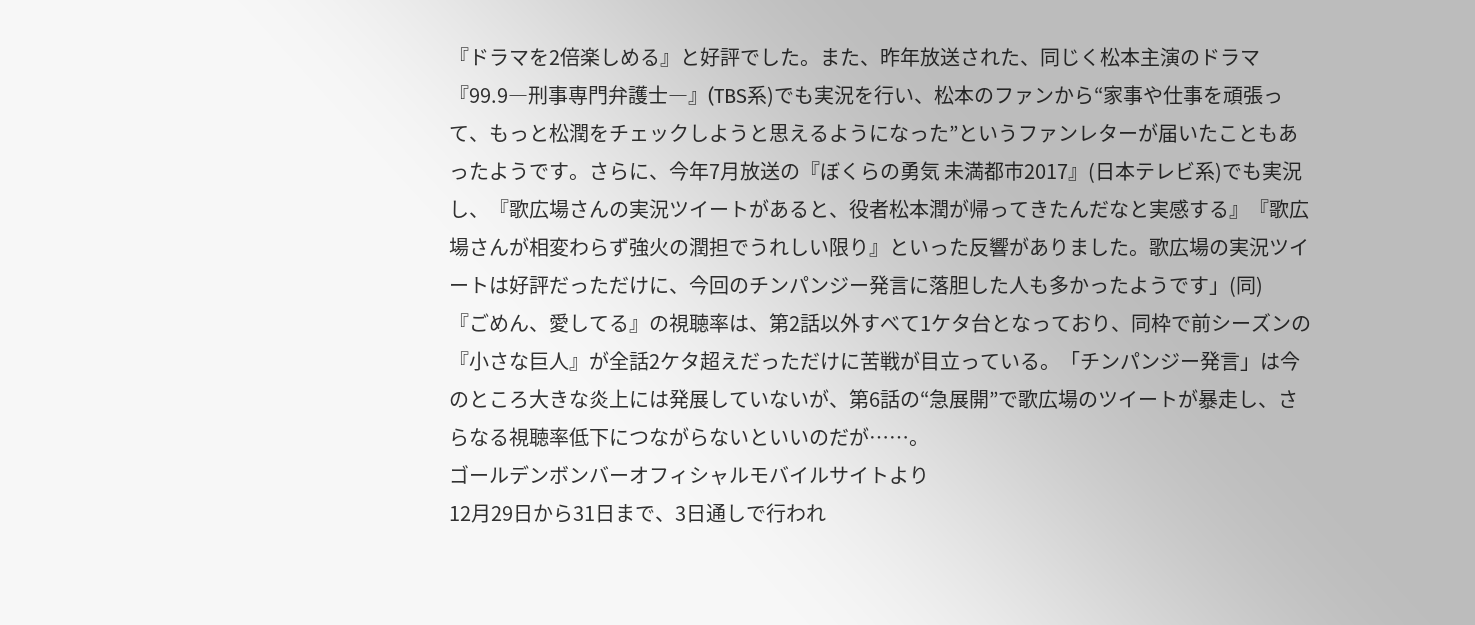『ドラマを2倍楽しめる』と好評でした。また、昨年放送された、同じく松本主演のドラマ『99.9―刑事専門弁護士―』(TBS系)でも実況を行い、松本のファンから“家事や仕事を頑張って、もっと松潤をチェックしようと思えるようになった”というファンレターが届いたこともあったようです。さらに、今年7月放送の『ぼくらの勇気 未満都市2017』(日本テレビ系)でも実況し、『歌広場さんの実況ツイートがあると、役者松本潤が帰ってきたんだなと実感する』『歌広場さんが相変わらず強火の潤担でうれしい限り』といった反響がありました。歌広場の実況ツイートは好評だっただけに、今回のチンパンジー発言に落胆した人も多かったようです」(同)
『ごめん、愛してる』の視聴率は、第2話以外すべて1ケタ台となっており、同枠で前シーズンの『小さな巨人』が全話2ケタ超えだっただけに苦戦が目立っている。「チンパンジー発言」は今のところ大きな炎上には発展していないが、第6話の“急展開”で歌広場のツイートが暴走し、さらなる視聴率低下につながらないといいのだが……。
ゴールデンボンバーオフィシャルモバイルサイトより
12月29日から31日まで、3日通しで行われ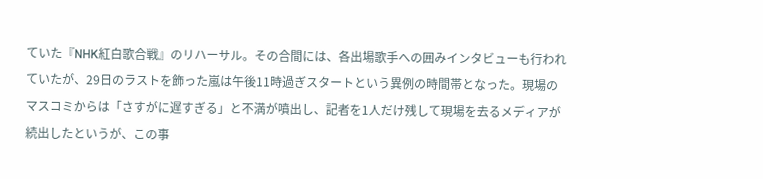ていた『NHK紅白歌合戦』のリハーサル。その合間には、各出場歌手への囲みインタビューも行われていたが、29日のラストを飾った嵐は午後11時過ぎスタートという異例の時間帯となった。現場のマスコミからは「さすがに遅すぎる」と不満が噴出し、記者を1人だけ残して現場を去るメディアが続出したというが、この事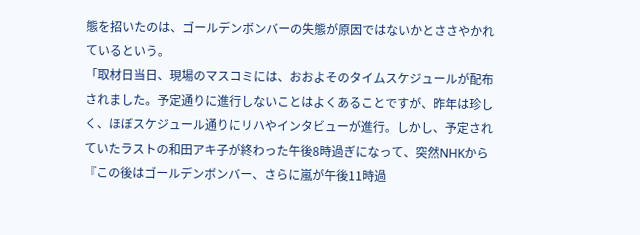態を招いたのは、ゴールデンボンバーの失態が原因ではないかとささやかれているという。
「取材日当日、現場のマスコミには、おおよそのタイムスケジュールが配布されました。予定通りに進行しないことはよくあることですが、昨年は珍しく、ほぼスケジュール通りにリハやインタビューが進行。しかし、予定されていたラストの和田アキ子が終わった午後8時過ぎになって、突然NHKから『この後はゴールデンボンバー、さらに嵐が午後11時過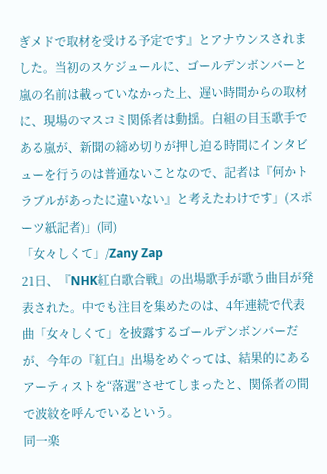ぎメドで取材を受ける予定です』とアナウンスされました。当初のスケジュールに、ゴールデンボンバーと嵐の名前は載っていなかった上、遅い時間からの取材に、現場のマスコミ関係者は動揺。白組の目玉歌手である嵐が、新聞の締め切りが押し迫る時間にインタビューを行うのは普通ないことなので、記者は『何かトラブルがあったに違いない』と考えたわけです」(スポーツ紙記者)」(同)
「女々しくて」/Zany Zap
21日、『NHK紅白歌合戦』の出場歌手が歌う曲目が発表された。中でも注目を集めたのは、4年連続で代表曲「女々しくて」を披露するゴールデンボンバーだが、今年の『紅白』出場をめぐっては、結果的にあるアーティストを“落選”させてしまったと、関係者の間で波紋を呼んでいるという。
同一楽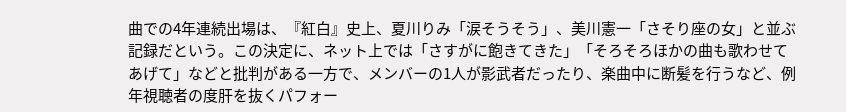曲での4年連続出場は、『紅白』史上、夏川りみ「涙そうそう」、美川憲一「さそり座の女」と並ぶ記録だという。この決定に、ネット上では「さすがに飽きてきた」「そろそろほかの曲も歌わせてあげて」などと批判がある一方で、メンバーの1人が影武者だったり、楽曲中に断髪を行うなど、例年視聴者の度肝を抜くパフォー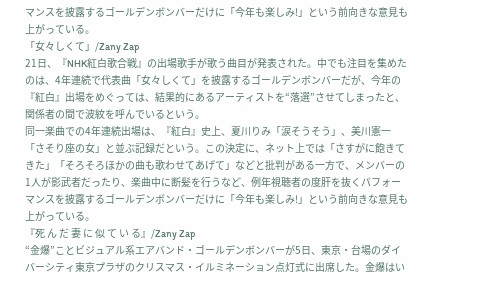マンスを披露するゴールデンボンバーだけに「今年も楽しみ!」という前向きな意見も上がっている。
「女々しくて」/Zany Zap
21日、『NHK紅白歌合戦』の出場歌手が歌う曲目が発表された。中でも注目を集めたのは、4年連続で代表曲「女々しくて」を披露するゴールデンボンバーだが、今年の『紅白』出場をめぐっては、結果的にあるアーティストを“落選”させてしまったと、関係者の間で波紋を呼んでいるという。
同一楽曲での4年連続出場は、『紅白』史上、夏川りみ「涙そうそう」、美川憲一「さそり座の女」と並ぶ記録だという。この決定に、ネット上では「さすがに飽きてきた」「そろそろほかの曲も歌わせてあげて」などと批判がある一方で、メンバーの1人が影武者だったり、楽曲中に断髪を行うなど、例年視聴者の度肝を抜くパフォーマンスを披露するゴールデンボンバーだけに「今年も楽しみ!」という前向きな意見も上がっている。
『死 ん だ 妻 に 似 て い る』/Zany Zap
“金爆”ことビジュアル系エアバンド・ゴールデンボンバーが5日、東京・台場のダイバーシティ東京プラザのクリスマス・イルミネーション点灯式に出席した。金爆はい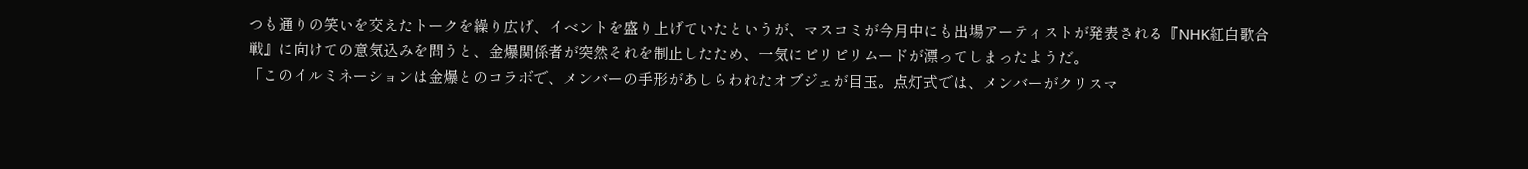つも通りの笑いを交えたトークを繰り広げ、イベントを盛り上げていたというが、マスコミが今月中にも出場アーティストが発表される『NHK紅白歌合戦』に向けての意気込みを問うと、金爆関係者が突然それを制止したため、一気にピリピリムードが漂ってしまったようだ。
「このイルミネーションは金爆とのコラボで、メンバーの手形があしらわれたオブジェが目玉。点灯式では、メンバーがクリスマ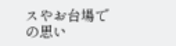スやお台場での思い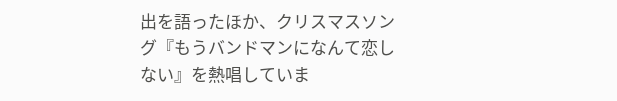出を語ったほか、クリスマスソング『もうバンドマンになんて恋しない』を熱唱していま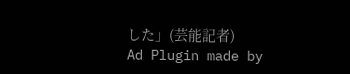した」(芸能記者)
Ad Plugin made by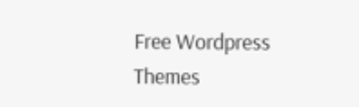Free Wordpress Themes